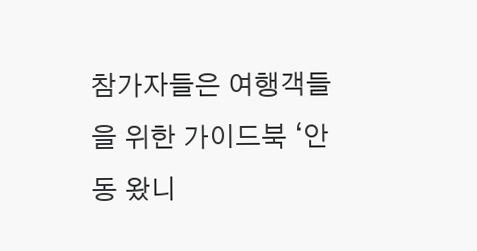참가자들은 여행객들을 위한 가이드북 ‘안동 왔니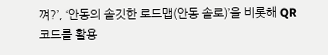껴?’, ‘안동의 솔깃한 로드맵(안동 솔로)’을 비롯해 QR코드를 활용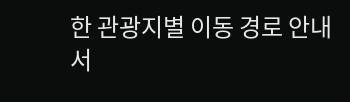한 관광지별 이동 경로 안내서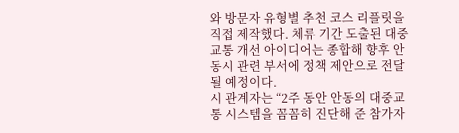와 방문자 유형별 추천 코스 리플릿을 직접 제작했다. 체류 기간 도출된 대중교통 개선 아이디어는 종합해 향후 안동시 관련 부서에 정책 제안으로 전달될 예정이다.
시 관계자는 “2주 동안 안동의 대중교통 시스템을 꼼꼼히 진단해 준 참가자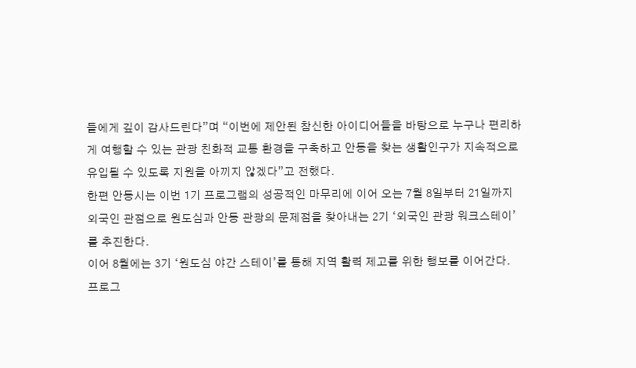들에게 깊이 감사드린다”며 “이번에 제안된 참신한 아이디어들을 바탕으로 누구나 편리하게 여행할 수 있는 관광 친화적 교통 환경을 구축하고 안동을 찾는 생활인구가 지속적으로 유입될 수 있도록 지원을 아끼지 않겠다”고 전했다.
한편 안동시는 이번 1기 프로그램의 성공적인 마무리에 이어 오는 7월 8일부터 21일까지 외국인 관점으로 원도심과 안동 관광의 문제점을 찾아내는 2기 ‘외국인 관광 워크스테이’를 추진한다.
이어 8월에는 3기 ‘원도심 야간 스테이’를 통해 지역 활력 제고를 위한 행보를 이어간다. 프로그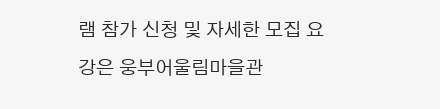램 참가 신청 및 자세한 모집 요강은 웅부어울림마을관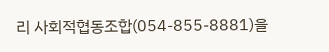리 사회적협동조합(054-855-8881)을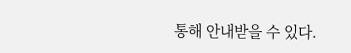통해 안내받을 수 있다.